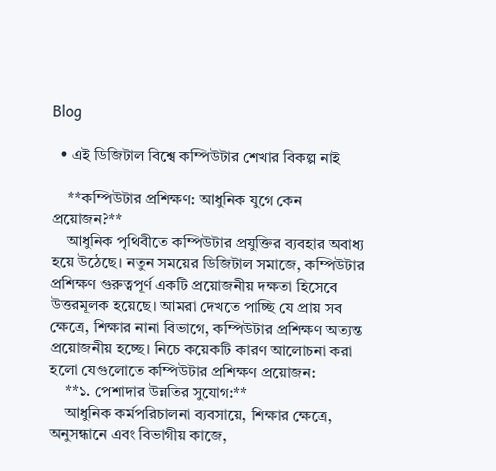Blog

  • এই ডিজিটাল বিশ্বে কম্পিউটার শেখার বিকল্প নাই

    **কম্পিউটার প্রশিক্ষণ: আধুনিক যুগে কেন প্রয়োজন?**
    আধুনিক পৃথিবীতে কম্পিউটার প্রযুক্তির ব্যবহার অবাধ্য হয়ে উঠেছে। নতুন সময়ের ডিজিটাল সমাজে, কম্পিউটার প্রশিক্ষণ গুরুত্বপূর্ণ একটি প্রয়োজনীয় দক্ষতা হিসেবে উত্তরমূলক হয়েছে। আমরা দেখতে পাচ্ছি যে প্রায় সব ক্ষেত্রে, শিক্ষার নানা বিভাগে, কম্পিউটার প্রশিক্ষণ অত্যন্ত প্রয়োজনীয় হচ্ছে। নিচে কয়েকটি কারণ আলোচনা করা হলো যেগুলোতে কম্পিউটার প্রশিক্ষণ প্রয়োজন:
    **১. পেশাদার উন্নতির সুযোগ:**
    আধুনিক কর্মপরিচালনা ব্যবসায়ে, শিক্ষার ক্ষেত্রে, অনুসন্ধানে এবং বিভাগীয় কাজে,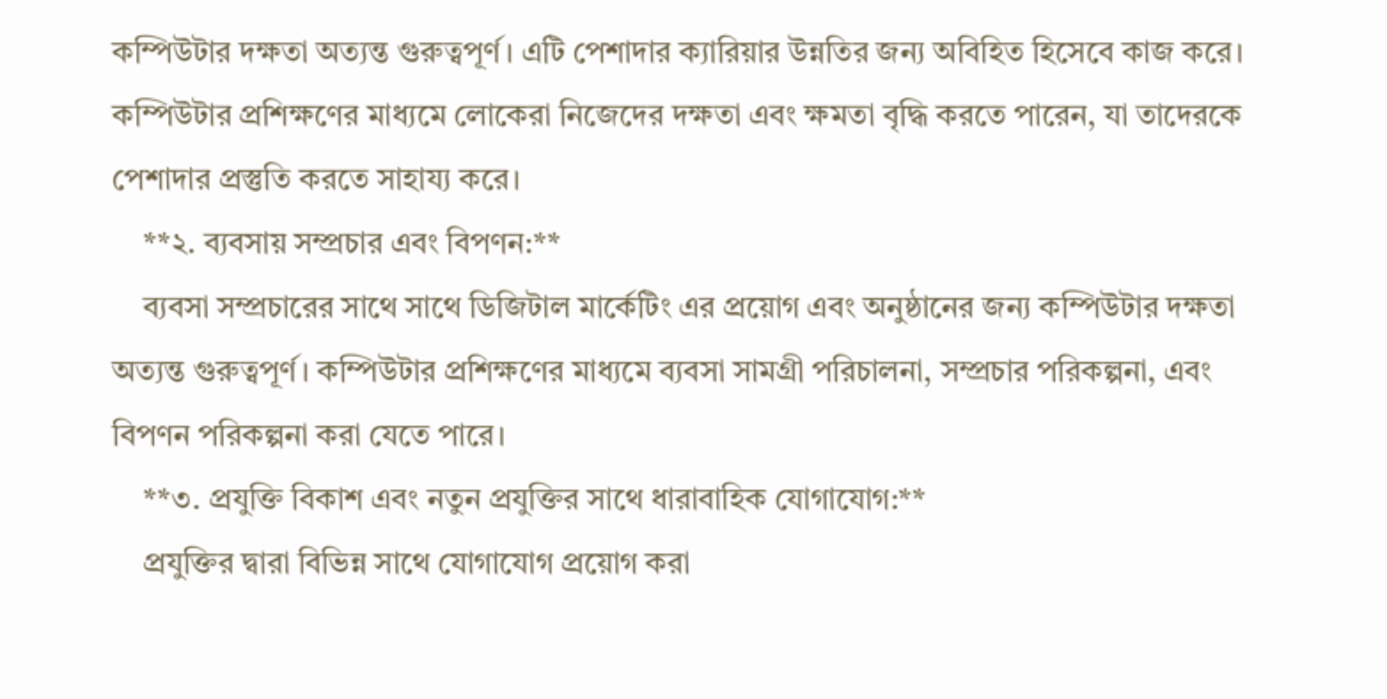কম্পিউটার দক্ষতা অত্যন্ত গুরুত্বপূর্ণ। এটি পেশাদার ক্যারিয়ার উন্নতির জন্য অবিহিত হিসেবে কাজ করে। কম্পিউটার প্রশিক্ষণের মাধ্যমে লোকেরা নিজেদের দক্ষতা এবং ক্ষমতা বৃদ্ধি করতে পারেন, যা তাদেরকে পেশাদার প্রস্তুতি করতে সাহায্য করে।
    **২. ব্যবসায় সম্প্রচার এবং বিপণন:**
    ব্যবসা সম্প্রচারের সাথে সাথে ডিজিটাল মার্কেটিং এর প্রয়োগ এবং অনুষ্ঠানের জন্য কম্পিউটার দক্ষতা অত্যন্ত গুরুত্বপূর্ণ। কম্পিউটার প্রশিক্ষণের মাধ্যমে ব্যবসা সামগ্রী পরিচালনা, সম্প্রচার পরিকল্পনা, এবং বিপণন পরিকল্পনা করা যেতে পারে।
    **৩. প্রযুক্তি বিকাশ এবং নতুন প্রযুক্তির সাথে ধারাবাহিক যোগাযোগ:**
    প্রযুক্তির দ্বারা বিভিন্ন সাথে যোগাযোগ প্রয়োগ করা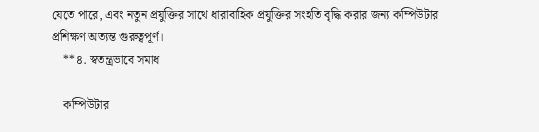যেতে পারে, এবং নতুন প্রযুক্তির সাথে ধারাবাহিক প্রযুক্তির সংহতি বৃদ্ধি করার জন্য কম্পিউটার প্রশিক্ষণ অত্যন্ত গুরুত্বপূর্ণ।
    **৪. স্বতন্ত্রভাবে সমাধ

    কম্পিউটার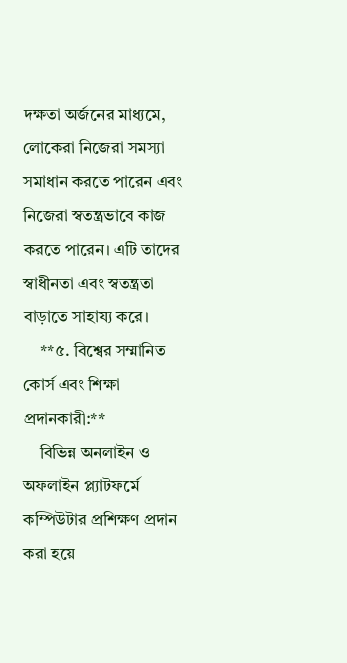দক্ষতা অর্জনের মাধ্যমে, লোকেরা নিজেরা সমস্যা সমাধান করতে পারেন এবং নিজেরা স্বতন্ত্রভাবে কাজ করতে পারেন। এটি তাদের স্বাধীনতা এবং স্বতন্ত্রতা বাড়াতে সাহায্য করে।
    **৫. বিশ্বের সম্মানিত কোর্স এবং শিক্ষা প্রদানকারী:**
    বিভিন্ন অনলাইন ও অফলাইন প্ল্যাটফর্মে কম্পিউটার প্রশিক্ষণ প্রদান করা হয়ে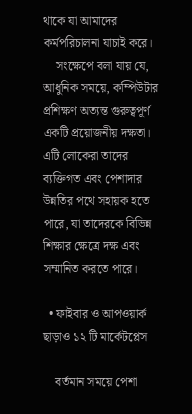থাকে যা আমাদের কর্মপরিচালনা যাচাই করে।
    সংক্ষেপে বলা যায় যে, আধুনিক সময়ে, কম্পিউটার প্রশিক্ষণ অত্যন্ত গুরুত্বপূর্ণ একটি প্রয়োজনীয় দক্ষতা। এটি লোকেরা তাদের ব্যক্তিগত এবং পেশাদার উন্নতির পথে সহায়ক হতে পারে, যা তাদেরকে বিভিন্ন শিক্ষার ক্ষেত্রে দক্ষ এবং সম্মানিত করতে পারে।

  • ফাইবার ও আপওয়ার্ক ছাড়াও ১২ টি মার্কেটপ্লেস

    বর্তমান সময়ে পেশা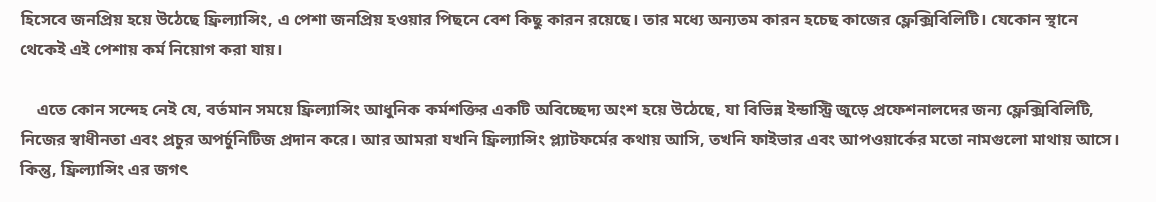হিসেবে জনপ্রিয় হয়ে উঠেছে ফ্রিল্যান্সিং, এ পেশা জনপ্রিয় হওয়ার পিছনে বেশ কিছু কারন রয়েছে। তার মধ্যে অন্যতম কারন হচেছ কাজের ফ্লেক্সিবিলিটি। যেকোন স্থানে থেকেই এই পেশায় কর্ম নিয়োগ করা যায়।

    এতে কোন সন্দেহ নেই যে, বর্তমান সময়ে ফ্রিল্যান্সিং আধুনিক কর্মশক্তির একটি অবিচ্ছেদ্য অংশ হয়ে উঠেছে, যা বিভিন্ন ইন্ডাস্ট্রি জুড়ে প্রফেশনালদের জন্য ফ্লেক্সিবিলিটি, নিজের স্বাধীনতা এবং প্রচুর অপর্চুনিটিজ প্রদান করে। আর আমরা যখনি ফ্রিল্যান্সিং প্ল্যাটফর্মের কথায় আসি, তখনি ফাইভার এবং আপওয়ার্কের মতো নামগুলো মাথায় আসে। কিন্তু, ফ্রিল্যান্সিং এর জগৎ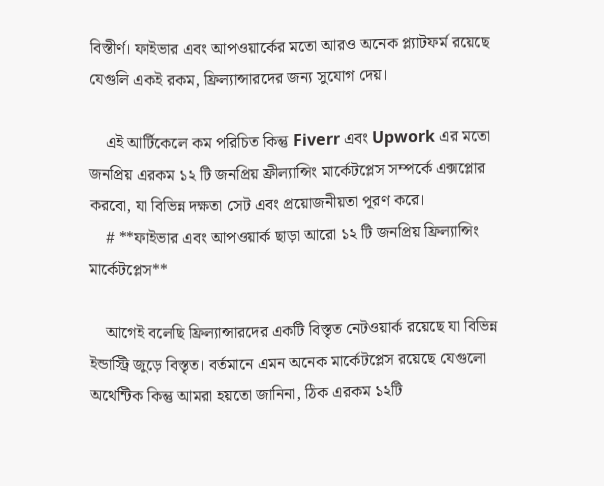বিস্তীর্ণ। ফাইভার এবং আপওয়ার্কের মতো আরও অনেক প্ল্যাটফর্ম রয়েছে যেগুলি একই রকম, ফ্রিল্যান্সারদের জন্য সুযোগ দেয়।

    এই আর্টিকেলে কম পরিচিত কিন্তু Fiverr এবং Upwork এর মতো জনপ্রিয় এরকম ১২ টি জনপ্রিয় ফ্রীল্যান্সিং মার্কেটপ্লেস সম্পর্কে এক্সপ্লোর করবো, যা বিভিন্ন দক্ষতা সেট এবং প্রয়োজনীয়তা পূরণ করে।
    # **ফাইভার এবং আপওয়ার্ক ছাড়া আরো ১২ টি জনপ্রিয় ফ্রিল্যান্সিং মার্কেটপ্লেস**

    আগেই বলেছি ফ্রিল্যান্সারদের একটি বিস্তৃত নেটওয়ার্ক রয়েছে যা বিভিন্ন ইন্ডাস্ট্রি জুড়ে বিস্তৃত। বর্তমানে এমন অনেক মার্কেটপ্লেস রয়েছে যেগুলো অথেন্টিক কিন্তু আমরা হয়তো জানিনা, ঠিক এরকম ১২টি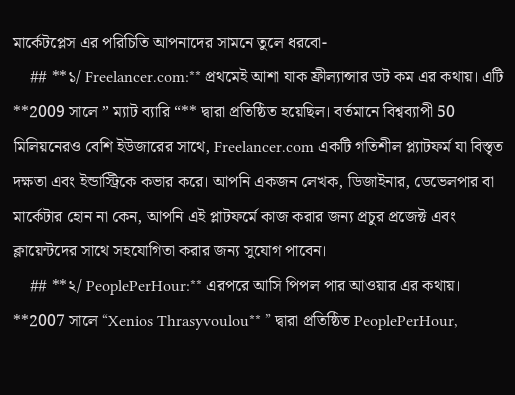মার্কেটপ্লেস এর পরিচিতি আপনাদের সামনে তুলে ধরবো-
    ## **১/ Freelancer.com:** প্রথমেই আশা যাক ফ্রীল্যান্সার ডট কম এর কথায়। এটি **2009 সালে ” ম্যাট ব্যারি “** দ্বারা প্রতিষ্ঠিত হয়েছিল। বর্তমানে বিশ্বব্যাপী 50 মিলিয়নেরও বেশি ইউজারের সাথে, Freelancer.com একটি গতিশীল প্ল্যাটফর্ম যা বিস্তৃত দক্ষতা এবং ইন্ডাস্ট্রিকে কভার করে। আপনি একজন লেখক, ডিজাইনার, ডেভেলপার বা মার্কেটার হোন না কেন, আপনি এই প্লাটফর্মে কাজ করার জন্য প্রচুর প্রজেক্ট এবং ক্লায়েন্টদের সাথে সহযোগিতা করার জন্য সুযোগ পাবেন।
    ## **২/ PeoplePerHour:** এরপরে আসি পিপল পার আওয়ার এর কথায়। **2007 সালে “Xenios Thrasyvoulou** ” দ্বারা প্রতিষ্ঠিত PeoplePerHour,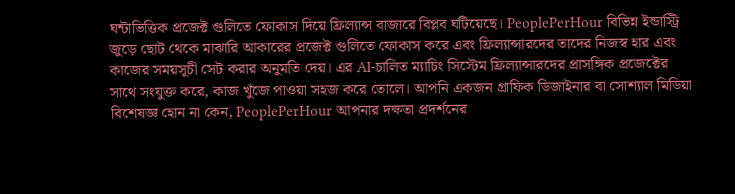ঘন্টাভিত্তিক প্রজেক্ট গুলিতে ফোকাস দিয়ে ফ্রিল্যান্স বাজারে বিপ্লব ঘটিয়েছে। PeoplePerHour বিভিন্ন ইন্ডাস্ট্রি জুড়ে ছোট থেকে মাঝারি আকারের প্রজেক্ট গুলিতে ফোকাস করে এবং ফ্রিল্যান্সারদের তাদের নিজস্ব হার এবং কাজের সময়সূচী সেট করার অনুমতি দেয়। এর AI-চালিত ম্যাচিং সিস্টেম ফ্রিল্যান্সারদের প্রাসঙ্গিক প্রজেক্টের সাথে সংযুক্ত করে, কাজ খুঁজে পাওয়া সহজ করে তোলে। আপনি একজন গ্রাফিক ডিজাইনার বা সোশ্যাল মিডিয়া বিশেষজ্ঞ হোন না কেন, PeoplePerHour আপনার দক্ষতা প্রদর্শনের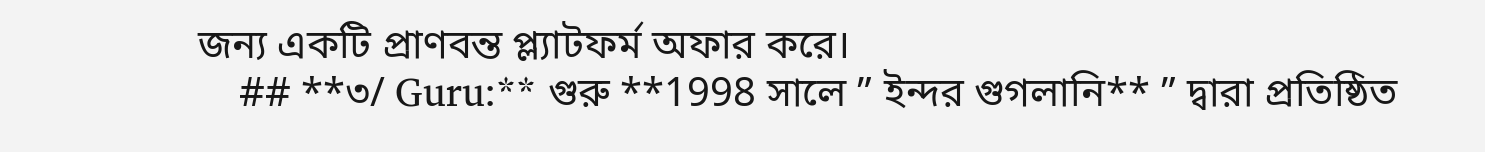জন্য একটি প্রাণবন্ত প্ল্যাটফর্ম অফার করে।
    ## **৩/ Guru:** গুরু **1998 সালে ” ইন্দর গুগলানি** ” দ্বারা প্রতিষ্ঠিত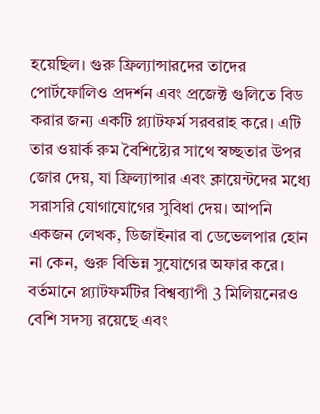হয়েছিল। গুরু ফ্রিল্যান্সারদের তাদের পোর্টফোলিও প্রদর্শন এবং প্রজেক্ট গুলিতে বিড করার জন্য একটি প্ল্যাটফর্ম সরবরাহ করে। এটি তার ওয়ার্ক রুম বৈশিষ্ট্যের সাথে স্বচ্ছতার উপর জোর দেয়, যা ফ্রিল্যান্সার এবং ক্লায়েন্টদের মধ্যে সরাসরি যোগাযোগের সুবিধা দেয়। আপনি একজন লেখক, ডিজাইনার বা ডেভেলপার হোন না কেন, গুরু বিভিন্ন সুযোগের অফার করে। বর্তমানে প্ল্যাটফর্মটির বিশ্বব্যাপী 3 মিলিয়নেরও বেশি সদস্য রয়েছে এবং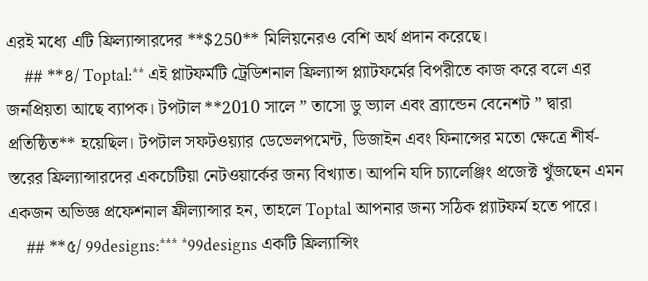এরই মধ্যে এটি ফ্রিল্যান্সারদের **$250** মিলিয়নেরও বেশি অর্থ প্রদান করেছে।
    ## **৪/ Toptal:** এই প্লাটফর্মটি ট্রেডিশনাল ফ্রিল্যান্স প্ল্যাটফর্মের বিপরীতে কাজ করে বলে এর জনপ্রিয়তা আছে ব্যাপক। টপটাল **2010 সালে ” তাসো ডু ভ্যাল এবং ব্র্যান্ডেন বেনেশট ” দ্বারা প্রতিষ্ঠিত** হয়েছিল। টপটাল সফটওয়্যার ডেভেলপমেন্ট, ডিজাইন এবং ফিনান্সের মতো ক্ষেত্রে শীর্ষ-স্তরের ফ্রিল্যান্সারদের একচেটিয়া নেটওয়ার্কের জন্য বিখ্যাত। আপনি যদি চ্যালেঞ্জিং প্রজেক্ট খুঁজছেন এমন একজন অভিজ্ঞ প্রফেশনাল ফ্রীল্যান্সার হন, তাহলে Toptal আপনার জন্য সঠিক প্ল্যাটফর্ম হতে পারে।
    ## **৫/ 99designs:*** *99designs একটি ফ্রিল্যান্সিং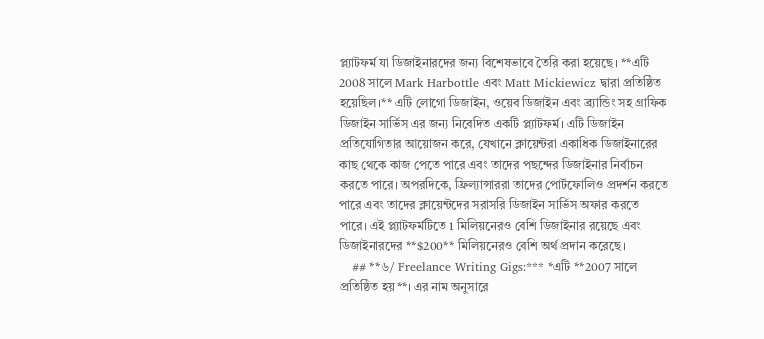প্ল্যাটফর্ম যা ডিজাইনারদের জন্য বিশেষভাবে তৈরি করা হয়েছে। **এটি 2008 সালে Mark Harbottle এবং Matt Mickiewicz দ্বারা প্রতিষ্ঠিত হয়েছিল।** এটি লোগো ডিজাইন, ওয়েব ডিজাইন এবং ব্র্যান্ডিং সহ গ্রাফিক ডিজাইন সার্ভিস এর জন্য নিবেদিত একটি প্ল্যাটফর্ম। এটি ডিজাইন প্রতিযোগিতার আয়োজন করে, যেখানে ক্লায়েন্টরা একাধিক ডিজাইনারের কাছ থেকে কাজ পেতে পারে এবং তাদের পছন্দের ডিজাইনার নির্বাচন করতে পারে। অপরদিকে, ফ্রিল্যান্সাররা তাদের পোর্টফোলিও প্রদর্শন করতে পারে এবং তাদের ক্লায়েন্টদের সরাসরি ডিজাইন সার্ভিস অফার করতে পারে। এই প্ল্যাটফর্মটিতে 1 মিলিয়নেরও বেশি ডিজাইনার রয়েছে এবং ডিজাইনারদের **$200** মিলিয়নেরও বেশি অর্থ প্রদান করেছে।
    ## **৬/ Freelance Writing Gigs:*** *এটি **2007 সালে প্রতিষ্ঠিত হয়**। এর নাম অনুসারে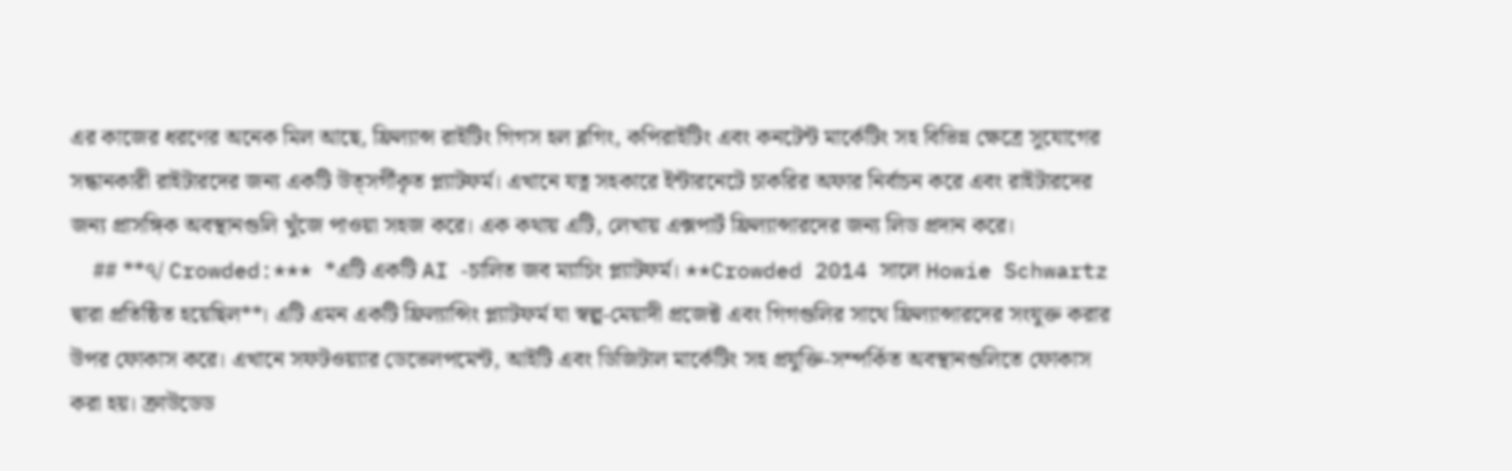এর কাজের ধরণের অনেক মিল আছে, ফ্রিল্যান্স রাইটিং গিগস হল ব্লগিং, কপিরাইটিং এবং কনটেন্ট মার্কেটিং সহ বিভিন্ন ক্ষেত্রে সুযোগের সন্ধানকারী রাইটারদের জন্য একটি উত্সর্গীকৃত প্ল্যাটফর্ম। এখানে যত্ন সহকারে ইন্টারনেটে চাকরির অফার নির্বাচন করে এবং রাইটারদের জন্য প্রাসঙ্গিক অবস্থানগুলি খুঁজে পাওয়া সহজ করে। এক কথায় এটি, লেখায় এক্সপার্ট ফ্রিল্যান্সারদের জন্য লিড প্রদান করে।
    ## **৭/ Crowded:*** *এটি একটি AI -চালিত জব ম্যাচিং প্ল্যাটফর্ম। **Crowded 2014 সালে Howie Schwartz দ্বারা প্রতিষ্ঠিত হয়েছিল**। এটি এমন একটি ফ্রিল্যান্সিং প্ল্যাটফর্ম যা স্বল্প-মেয়াদী প্রজেক্ট এবং গিগগুলির সাথে ফ্রিল্যান্সারদের সংযুক্ত করার উপর ফোকাস করে। এখানে সফটওয়্যার ডেভেলপমেন্ট, আইটি এবং ডিজিটাল মার্কেটিং সহ প্রযুক্তি-সম্পর্কিত অবস্থানগুলিতে ফোকাস করা হয়। ক্রাউডেড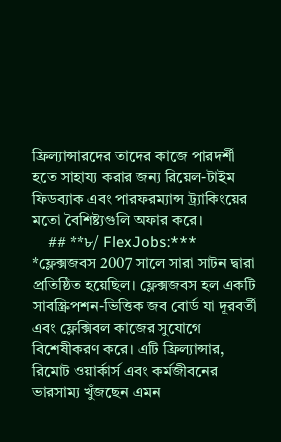ফ্রিল্যান্সারদের তাদের কাজে পারদর্শী হতে সাহায্য করার জন্য রিয়েল-টাইম ফিডব্যাক এবং পারফরম্যান্স ট্র্যাকিংয়ের মতো বৈশিষ্ট্যগুলি অফার করে।
    ## **৮/ FlexJobs:*** *ফ্লেক্সজবস 2007 সালে সারা সাটন দ্বারা প্রতিষ্ঠিত হয়েছিল। ফ্লেক্সজবস হল একটি সাবস্ক্রিপশন-ভিত্তিক জব বোর্ড যা দূরবর্তী এবং ফ্লেক্সিবল কাজের সুযোগে বিশেষীকরণ করে। এটি ফ্রিল্যান্সার, রিমোট ওয়ার্কার্স এবং কর্মজীবনের ভারসাম্য খুঁজছেন এমন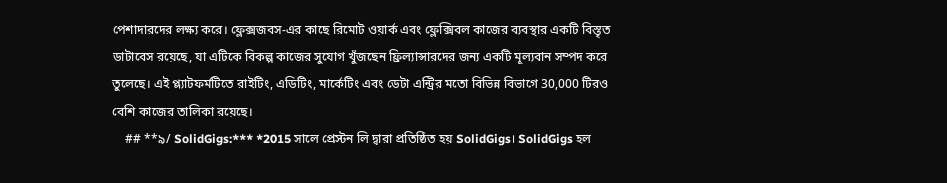পেশাদারদের লক্ষ্য করে। ফ্লেক্সজবস-এর কাছে রিমোট ওয়ার্ক এবং ফ্লেক্সিবল কাজের ব্যবস্থার একটি বিস্তৃত ডাটাবেস রয়েছে, যা এটিকে বিকল্প কাজের সুযোগ খুঁজছেন ফ্রিল্যান্সারদের জন্য একটি মূল্যবান সম্পদ করে তুলেছে। এই প্ল্যাটফর্মটিতে রাইটিং, এডিটিং, মার্কেটিং এবং ডেটা এন্ট্রির মতো বিভিন্ন বিভাগে 30,000 টিরও বেশি কাজের তালিকা রয়েছে।
    ## **৯/ SolidGigs:*** *2015 সালে প্রেস্টন লি দ্বারা প্রতিষ্ঠিত হয় SolidGigs। SolidGigs হল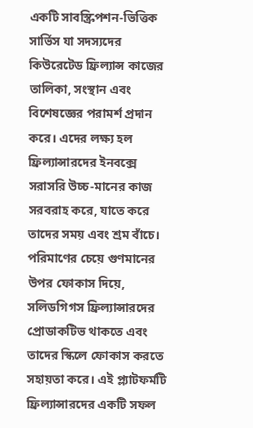একটি সাবস্ক্রিপশন-ভিত্তিক সার্ভিস যা সদস্যদের কিউরেটেড ফ্রিল্যান্স কাজের তালিকা, সংস্থান এবং বিশেষজ্ঞের পরামর্শ প্রদান করে। এদের লক্ষ্য হল ফ্রিল্যান্সারদের ইনবক্সে সরাসরি উচ্চ-মানের কাজ সরবরাহ করে, যাতে করে তাদের সময় এবং শ্রম বাঁচে। পরিমাণের চেয়ে গুণমানের উপর ফোকাস দিয়ে, সলিডগিগস ফ্রিল্যান্সারদের প্রোডাকটিভ থাকতে এবং তাদের স্কিলে ফোকাস করতে সহায়তা করে। এই প্ল্যাটফর্মটি ফ্রিল্যান্সারদের একটি সফল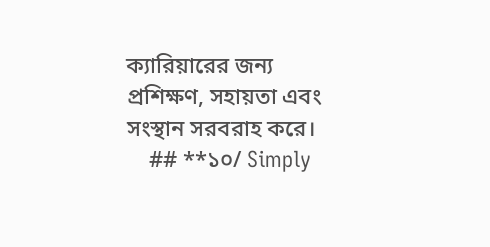ক্যারিয়ারের জন্য প্রশিক্ষণ, সহায়তা এবং সংস্থান সরবরাহ করে।
    ## **১০/ Simply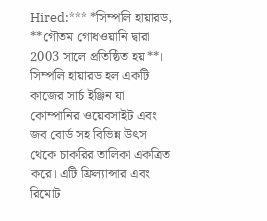Hired:*** *সিম্পলি হায়ারড, **গৌতম গোধওয়ানি দ্বারা 2003 সালে প্রতিষ্ঠিত হয়**। সিম্পলি হায়ারড হল একটি কাজের সার্চ ইঞ্জিন যা কোম্পানির ওয়েবসাইট এবং জব বোর্ড সহ বিভিন্ন উৎস থেকে চাকরির তালিকা একত্রিত করে। এটি ফ্রিল্যান্সার এবং রিমোট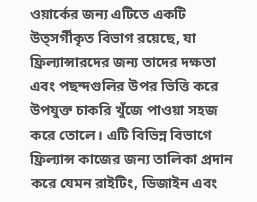ওয়ার্কের জন্য এটিতে একটি উত্সর্গীকৃত বিভাগ রয়েছে, যা ফ্রিল্যান্সারদের জন্য তাদের দক্ষতা এবং পছন্দগুলির উপর ভিত্তি করে উপযুক্ত চাকরি খুঁজে পাওয়া সহজ করে তোলে। এটি বিভিন্ন বিভাগে ফ্রিল্যান্স কাজের জন্য তালিকা প্রদান করে যেমন রাইটিং, ডিজাইন এবং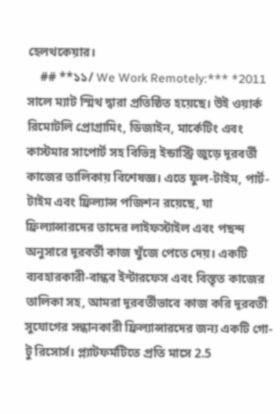হেলথকেয়ার।
    ## **১১/ We Work Remotely:*** *2011 সালে ম্যাট স্মিথ দ্বারা প্রতিষ্ঠিত হয়েছে। উই ওয়ার্ক রিমোটলি প্রোগ্রামিং, ডিজাইন, মার্কেটিং এবং কাস্টমার সাপোর্ট সহ বিভিন্ন ইন্ডাস্ট্রি জুড়ে দূরবর্তী কাজের তালিকায় বিশেষজ্ঞ। এতে ফুল-টাইম, পার্ট-টাইম এবং ফ্রিল্যান্স পজিশন রয়েছে, যা ফ্রিল্যান্সারদের তাদের লাইফস্টাইল এবং পছন্দ অনুসারে দূরবর্তী কাজ খুঁজে পেতে দেয়। একটি ব্যবহারকারী-বান্ধব ইন্টারফেস এবং বিস্তৃত কাজের তালিকা সহ, আমরা দূরবর্তীভাবে কাজ করি দূরবর্তী সুযোগের সন্ধানকারী ফ্রিল্যান্সারদের জন্য একটি গো-টু রিসোর্স। প্ল্যাটফর্মটিতে প্রতি মাসে 2.5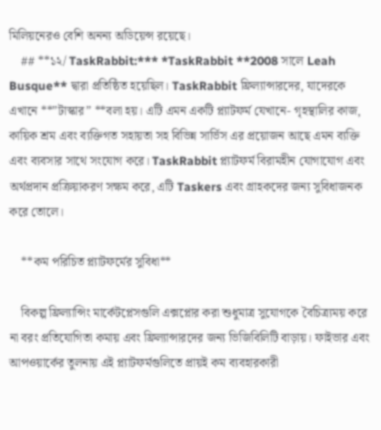মিলিয়নেরও বেশি অনন্য অডিয়েন্স রয়েছে।
    ## **১২/ TaskRabbit:*** *TaskRabbit **2008 সালে Leah Busque** দ্বারা প্রতিষ্ঠিত হয়েছিল। TaskRabbit ফ্রিল্যান্সারদের, যাদেরকে এখানে **”টাস্কার” **বলা হয়। এটি এমন একটি প্ল্যাটফর্ম যেখানে- গৃহস্থালির কাজ, কায়িক শ্রম এবং ব্যক্তিগত সহায়তা সহ বিভিন্ন সার্ভিস এর প্রয়োজন আছে এমন ব্যক্তি এবং ব্যবসার সাথে সংযোগ করে। TaskRabbit প্ল্যাটফর্ম বিরামহীন যোগাযোগ এবং অর্থপ্রদান প্রক্রিয়াকরণ সক্ষম করে, এটি Taskers এবং গ্রাহকদের জন্য সুবিধাজনক করে তোলে।

    **কম পরিচিত প্ল্যাটফর্মের সুবিধা**

    বিকল্প ফ্রিল্যান্সিং মার্কেটপ্লেসগুলি এক্সপ্লোর করা শুধুমাত্র সুযোগকে বৈচিত্র্যময় করে না বরং প্রতিযোগিতা কমায় এবং ফ্রিল্যান্সারদের জন্য ভিজিবিলিটি বাড়ায়। ফাইভার এবং আপওয়ার্কের তুলনায় এই প্ল্যাটফর্মগুলিতে প্রায়ই কম ব্যবহারকারী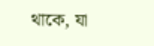থাকে, যা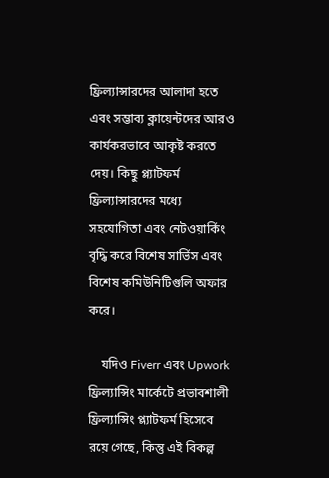ফ্রিল্যান্সারদের আলাদা হতে এবং সম্ভাব্য ক্লায়েন্টদের আরও কার্যকরভাবে আকৃষ্ট করতে দেয়। কিছু প্ল্যাটফর্ম ফ্রিল্যান্সারদের মধ্যে সহযোগিতা এবং নেটওয়ার্কিং বৃদ্ধি করে বিশেষ সার্ভিস এবং বিশেষ কমিউনিটিগুলি অফার করে।

    যদিও Fiverr এবং Upwork ফ্রিল্যান্সিং মার্কেটে প্রভাবশালী ফ্রিল্যান্সিং প্ল্যাটফর্ম হিসেবে রয়ে গেছে, কিন্তু এই বিকল্প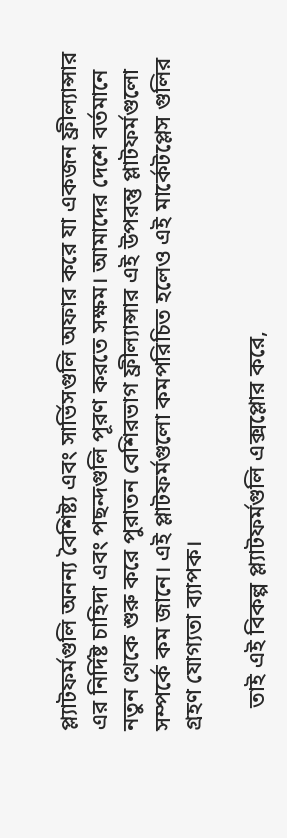প্ল্যাটফর্মগুলি অনন্য বৈশিষ্ট্য এবং সার্ভিসগুলি অফার করে যা একজন ফ্রীল্যান্সার এর নির্দিষ্ট চাহিদা এবং পছন্দগুলি পূরণ করতে সক্ষম। আমাদের দেশে বর্তমানে নতুন থেকে শুরু করে পুরাতন বেশিরভাগ ফ্রীল্যান্সার এই উপরন্তু প্লাটফর্মগুলো সম্পর্কে কম জানে। এই প্লাটফর্মগুলো কমপরিচিত হলেও এই মার্কেটপ্লেস গুলির গ্রহণ যোগ্যতা ব্যাপক।

    তাই এই বিকল্প প্ল্যাটফর্মগুলি এক্সপ্লোর করে,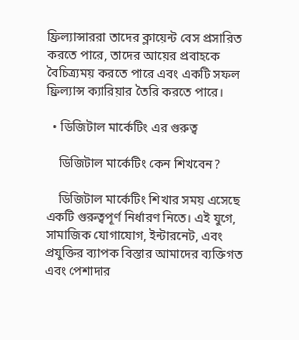ফ্রিল্যান্সাররা তাদের ক্লায়েন্ট বেস প্রসারিত করতে পারে, তাদের আয়ের প্রবাহকে বৈচিত্র্যময় করতে পারে এবং একটি সফল ফ্রিল্যান্স ক্যারিয়ার তৈরি করতে পারে।

  • ডিজিটাল মার্কেটিং এর গুরুত্ব

    ডিজিটাল মার্কেটিং কেন শিখবেন?

    ডিজিটাল মার্কেটিং শিখার সময় এসেছে একটি গুরুত্বপূর্ণ নির্ধারণ নিতে। এই যুগে, সামাজিক যোগাযোগ, ইন্টারনেট, এবং প্রযুক্তির ব্যাপক বিস্তার আমাদের ব্যক্তিগত এবং পেশাদার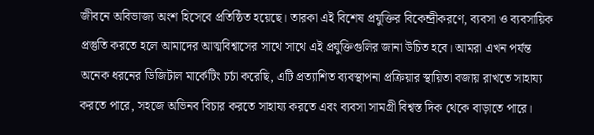জীবনে অবিভাজ্য অংশ হিসেবে প্রতিষ্ঠিত হয়েছে। তারকা এই বিশেষ প্রযুক্তির বিকেন্দ্রীকরণে, ব্যবসা ও ব্যবসায়িক প্রস্তুতি করতে হলে আমাদের আত্মবিশ্বাসের সাথে সাথে এই প্রযুক্তিগুলির জানা উচিত হবে। আমরা এখন পর্যন্ত অনেক ধরনের ডিজিটাল মার্কেটিং চর্চা করেছি, এটি প্রত্যাশিত ব্যবস্থাপনা প্রক্রিয়ার স্থায়িতা বজায় রাখতে সাহায্য করতে পারে, সহজে অভিনব বিচার করতে সাহায্য করতে এবং ব্যবসা সামগ্রী বিশ্বস্ত দিক থেকে বাড়াতে পারে।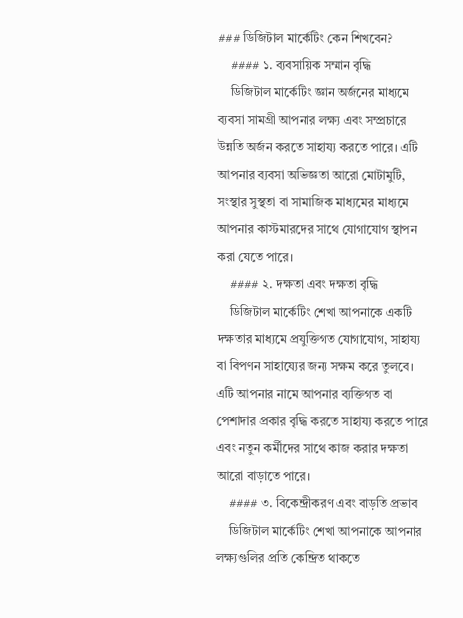### ডিজিটাল মার্কেটিং কেন শিখবেন?
    #### ১. ব্যবসায়িক সম্মান বৃদ্ধি
    ডিজিটাল মার্কেটিং জ্ঞান অর্জনের মাধ্যমে ব্যবসা সামগ্রী আপনার লক্ষ্য এবং সম্প্রচারে উন্নতি অর্জন করতে সাহায্য করতে পারে। এটি আপনার ব্যবসা অভিজ্ঞতা আরো মোটামুটি, সংস্থার সুস্থতা বা সামাজিক মাধ্যমের মাধ্যমে আপনার কাস্টমারদের সাথে যোগাযোগ স্থাপন করা যেতে পারে।
    #### ২. দক্ষতা এবং দক্ষতা বৃদ্ধি
    ডিজিটাল মার্কেটিং শেখা আপনাকে একটি দক্ষতার মাধ্যমে প্রযুক্তিগত যোগাযোগ, সাহায্য বা বিপণন সাহায্যের জন্য সক্ষম করে তুলবে। এটি আপনার নামে আপনার ব্যক্তিগত বা পেশাদার প্রকার বৃদ্ধি করতে সাহায্য করতে পারে এবং নতুন কর্মীদের সাথে কাজ করার দক্ষতা আরো বাড়াতে পারে।
    #### ৩. বিকেন্দ্রীকরণ এবং বাড়তি প্রভাব
    ডিজিটাল মার্কেটিং শেখা আপনাকে আপনার লক্ষ্যগুলির প্রতি কেন্দ্রিত থাকতে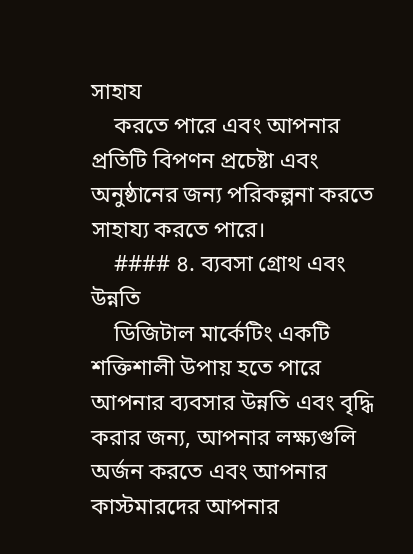সাহায
    করতে পারে এবং আপনার প্রতিটি বিপণন প্রচেষ্টা এবং অনুষ্ঠানের জন্য পরিকল্পনা করতে সাহায্য করতে পারে।
    #### ৪. ব্যবসা গ্রোথ এবং উন্নতি
    ডিজিটাল মার্কেটিং একটি শক্তিশালী উপায় হতে পারে আপনার ব্যবসার উন্নতি এবং বৃদ্ধি করার জন্য, আপনার লক্ষ্যগুলি অর্জন করতে এবং আপনার কাস্টমারদের আপনার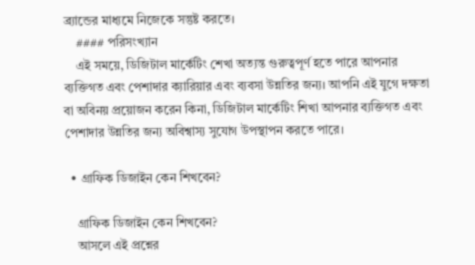ব্র্যান্ডের মাধ্যমে নিজেকে সন্তুষ্ট করতে।
    #### পরিসংখ্যান
    এই সময়ে, ডিজিটাল মার্কেটিং শেখা অত্যন্ত গুরুত্বপূর্ণ হতে পারে আপনার ব্যক্তিগত এবং পেশাদার ক্যারিয়ার এবং ব্যবসা উন্নতির জন্য। আপনি এই যুগে দক্ষতা বা অবিনয় প্রয়োজন করেন কিনা, ডিজিটাল মার্কেটিং শিখা আপনার ব্যক্তিগত এবং পেশাদার উন্নতির জন্য অবিশ্বাস্য সুযোগ উপস্থাপন করতে পারে।

  • গ্রাফিক ডিজাইন কেন শিখবেন?

    গ্রাফিক ডিজাইন কেন শিখবেন?
    আসলে এই প্রশ্নের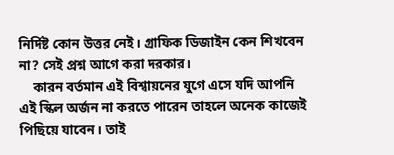নির্দিষ্ট কোন উত্তর নেই। গ্রাফিক ডিজাইন কেন শিখবেন না? সেই প্রশ্ন আগে করা দরকার।
    কারন বর্তমান এই বিশ্বায়নের যুগে এসে যদি আপনি এই স্কিল অর্জন না করতে পারেন তাহলে অনেক কাজেই পিছিয়ে যাবেন। তাই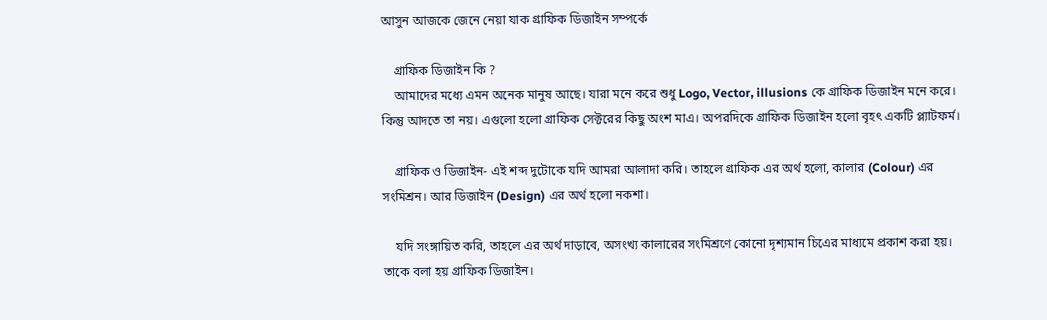আসুন আজকে জেনে নেয়া যাক গ্রাফিক ডিজাইন সম্পর্কে

    গ্রাফিক ডিজাইন কি ?
    আমাদের মধ্যে এমন অনেক মানুষ আছে। যারা মনে করে শুধু Logo, Vector, illusions কে গ্রাফিক ডিজাইন মনে করে। কিন্তু আদতে তা নয়। এগুলো হলো গ্রাফিক সেক্টরের কিছু অংশ মাএ। অপরদিকে গ্রাফিক ডিজাইন হলো বৃহৎ একটি প্ল্যাটফর্ম।

    গ্রাফিক ও ডিজাইন- এই শব্দ দুটোকে যদি আমরা আলাদা করি। তাহলে গ্রাফিক এর অর্থ হলো, কালার (Colour) এর সংমিশ্রন। আর ডিজাইন (Design) এর অর্থ হলো নকশা।

    যদি সংঙ্গায়িত করি, তাহলে এর অর্থ দাড়াবে, অসংখ্য কালারের সংমিশ্রণে কোনো দৃশ্যমান চিএের মাধ্যমে প্রকাশ করা হয়। তাকে বলা হয় গ্রাফিক ডিজাইন।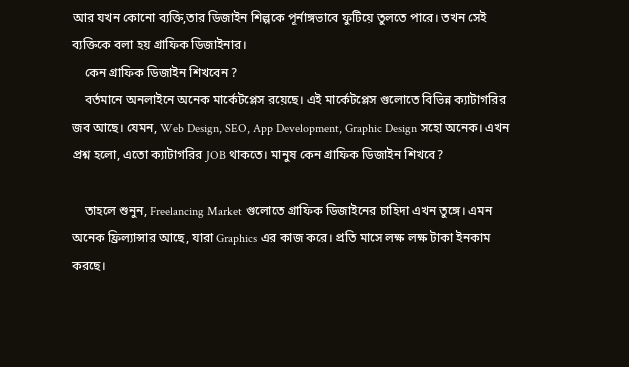আর যখন কোনো ব্যক্তি,তার ডিজাইন শিল্পকে পূর্নাঙ্গভাবে ফুটিয়ে তুলতে পারে। তখন সেই ব্যক্তিকে বলা হয় গ্রাফিক ডিজাইনার।
    কেন গ্রাফিক ডিজাইন শিখবেন ?
    বর্তমানে অনলাইনে অনেক মার্কেটপ্লেস রয়েছে। এই মার্কেটপ্লেস গুলোতে বিভিন্ন ক্যাটাগরির জব আছে। যেমন, Web Design, SEO, App Development, Graphic Design সহো অনেক। এখন প্রশ্ন হলো, এতো ক্যাটাগরির JOB থাকতে। মানুষ কেন গ্রাফিক ডিজাইন শিখবে?

    তাহলে শুনুন, Freelancing Market গুলোতে গ্রাফিক ডিজাইনের চাহিদা এখন তুঙ্গে। এমন অনেক ফ্রিল্যান্সার আছে, যারা Graphics এর কাজ করে। প্রতি মাসে লক্ষ লক্ষ টাকা ইনকাম করছে।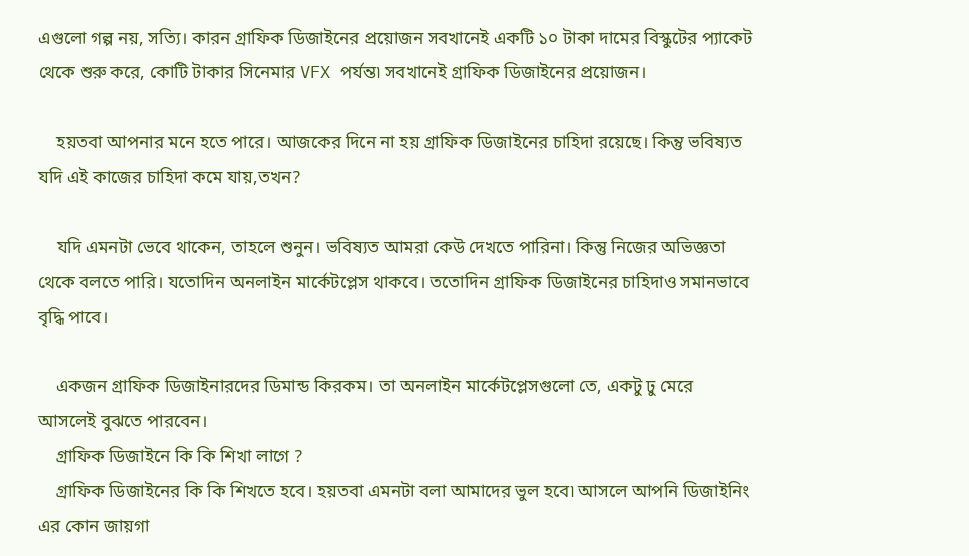এগুলো গল্প নয়, সত্যি। কারন গ্রাফিক ডিজাইনের প্রয়োজন সবখানেই একটি ১০ টাকা দামের বিস্কুটের প্যাকেট থেকে শুরু করে, কোটি টাকার সিনেমার VFX পর্যন্ত৷ সবখানেই গ্রাফিক ডিজাইনের প্রয়োজন।

    হয়তবা আপনার মনে হতে পারে। আজকের দিনে না হয় গ্রাফিক ডিজাইনের চাহিদা রয়েছে। কিন্তু ভবিষ্যত যদি এই কাজের চাহিদা কমে যায়,তখন?

    যদি এমনটা ভেবে থাকেন, তাহলে শুনুন। ভবিষ্যত আমরা কেউ দেখতে পারিনা। কিন্তু নিজের অভিজ্ঞতা থেকে বলতে পারি। যতোদিন অনলাইন মার্কেটপ্লেস থাকবে। ততোদিন গ্রাফিক ডিজাইনের চাহিদাও সমানভাবে বৃদ্ধি পাবে।

    একজন গ্রাফিক ডিজাইনারদের ডিমান্ড কিরকম। তা অনলাইন মার্কেটপ্লেসগুলো তে, একটু ঢু মেরে আসলেই বুঝতে পারবেন।
    গ্রাফিক ডিজাইনে কি কি শিখা লাগে ?
    গ্রাফিক ডিজাইনের কি কি শিখতে হবে। হয়তবা এমনটা বলা আমাদের ভুল হবে৷ আসলে আপনি ডিজাইনিং এর কোন জায়গা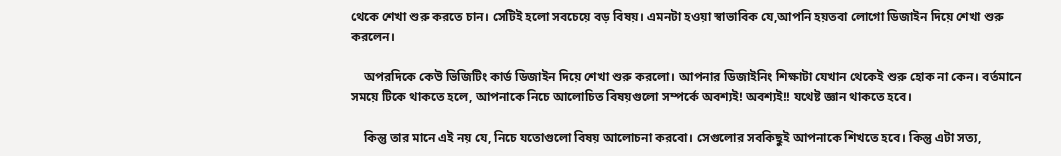থেকে শেখা শুরু করতে চান। সেটিই হলো সবচেয়ে বড় বিষয়। এমনটা হওয়া স্বাভাবিক যে,আপনি হয়তবা লোগো ডিজাইন দিয়ে শেখা শুরু করলেন।

    অপরদিকে কেউ ভিজিটিং কার্ড ডিজাইন দিয়ে শেখা শুরু করলো। আপনার ডিজাইনিং শিক্ষাটা যেখান থেকেই শুরু হোক না কেন। বর্তমানে সময়ে টিকে থাকতে হলে, আপনাকে নিচে আলোচিত বিষয়গুলো সম্পর্কে অবশ্যই! অবশ্যই!! যথেষ্ট জ্ঞান থাকতে হবে।

    কিন্তু তার মানে এই নয় যে, নিচে যতোগুলো বিষয় আলোচনা করবো। সেগুলোর সবকিছুই আপনাকে শিখতে হবে। কিন্তু এটা সত্য,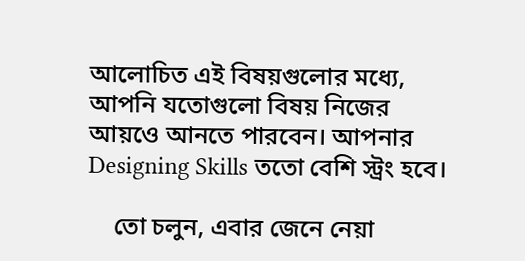আলোচিত এই বিষয়গুলোর মধ্যে, আপনি যতোগুলো বিষয় নিজের আয়ওে আনতে পারবেন। আপনার Designing Skills ততো বেশি স্ট্রং হবে।

    তো চলুন, এবার জেনে নেয়া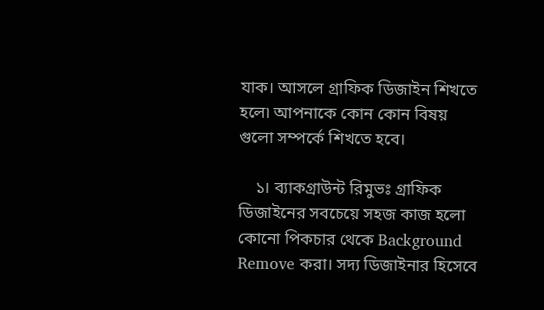যাক। আসলে গ্রাফিক ডিজাইন শিখতে হলে৷ আপনাকে কোন কোন বিষয় গুলো সম্পর্কে শিখতে হবে।

    ১। ব্যাকগ্রাউন্ট রিমুভঃ গ্রাফিক ডিজাইনের সবচেয়ে সহজ কাজ হলো কোনো পিকচার থেকে Background Remove করা। সদ্য ডিজাইনার হিসেবে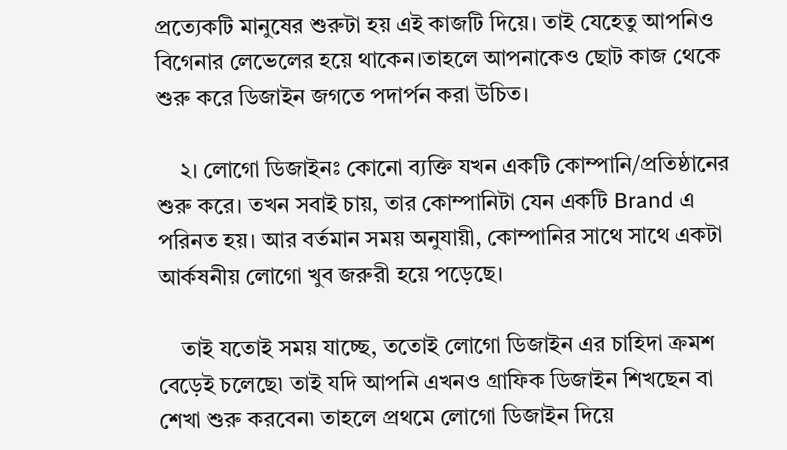প্রত্যেকটি মানুষের শুরুটা হয় এই কাজটি দিয়ে। তাই যেহেতু আপনিও বিগেনার লেভেলের হয়ে থাকেন।তাহলে আপনাকেও ছোট কাজ থেকে শুরু করে ডিজাইন জগতে পদার্পন করা উচিত।

    ২। লোগো ডিজাইনঃ কোনো ব্যক্তি যখন একটি কোম্পানি/প্রতিষ্ঠানের শুরু করে। তখন সবাই চায়, তার কোম্পানিটা যেন একটি Brand এ পরিনত হয়। আর বর্তমান সময় অনুযায়ী, কোম্পানির সাথে সাথে একটা আর্কষনীয় লোগো খুব জরুরী হয়ে পড়েছে।

    তাই যতোই সময় যাচ্ছে, ততোই লোগো ডিজাইন এর চাহিদা ক্রমশ বেড়েই চলেছে৷ তাই যদি আপনি এখনও গ্রাফিক ডিজাইন শিখছেন বা শেখা শুরু করবেন৷ তাহলে প্রথমে লোগো ডিজাইন দিয়ে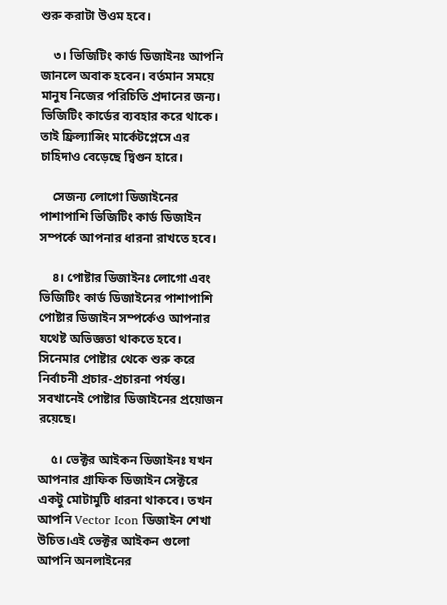শুরু করাটা উওম হবে।

    ৩। ভিজিটিং কার্ড ডিজাইনঃ আপনি জানলে অবাক হবেন। বর্তমান সময়ে মানুষ নিজের পরিচিতি প্রদানের জন্য। ভিজিটিং কার্ডের ব্যবহার করে থাকে। তাই ফ্রিল্যান্সিং মার্কেটপ্লেসে এর চাহিদাও বেড়েছে দ্বিগুন হারে।

    সেজন্য লোগো ডিজাইনের পাশাপাশি ভিজিটিং কার্ড ডিজাইন সম্পর্কে আপনার ধারনা রাখতে হবে।

    ৪। পোষ্টার ডিজাইনঃ লোগো এবং ভিজিটিং কার্ড ডিজাইনের পাশাপাশি পোষ্টার ডিজাইন সম্পর্কেও আপনার যথেষ্ট অভিজ্ঞতা থাকতে হবে। সিনেমার পোষ্টার থেকে শুরু করে নির্বাচনী প্রচার-প্রচারনা পর্যন্ত। সবখানেই পোষ্টার ডিজাইনের প্রয়োজন রয়েছে।

    ৫। ভেক্টর আইকন ডিজাইনঃ যখন আপনার গ্রাফিক ডিজাইন সেক্টরে একটু মোটামুটি ধারনা থাকবে। তখন আপনি Vector Icon ডিজাইন শেখা উচিত।এই ভেক্টর আইকন গুলো আপনি অনলাইনের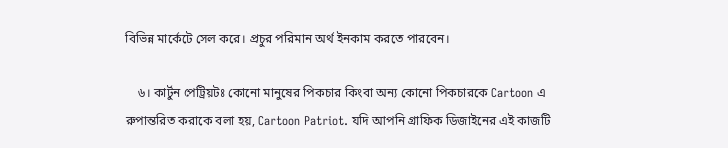বিভিন্ন মার্কেটে সেল করে। প্রচুর পরিমান অর্থ ইনকাম করতে পারবেন।

    ৬। কার্টুন পেট্রিয়টঃ কোনো মানুষের পিকচার কিংবা অন্য কোনো পিকচারকে Cartoon এ রুপান্তরিত করাকে বলা হয়, Cartoon Patriot. যদি আপনি গ্রাফিক ডিজাইনের এই কাজটি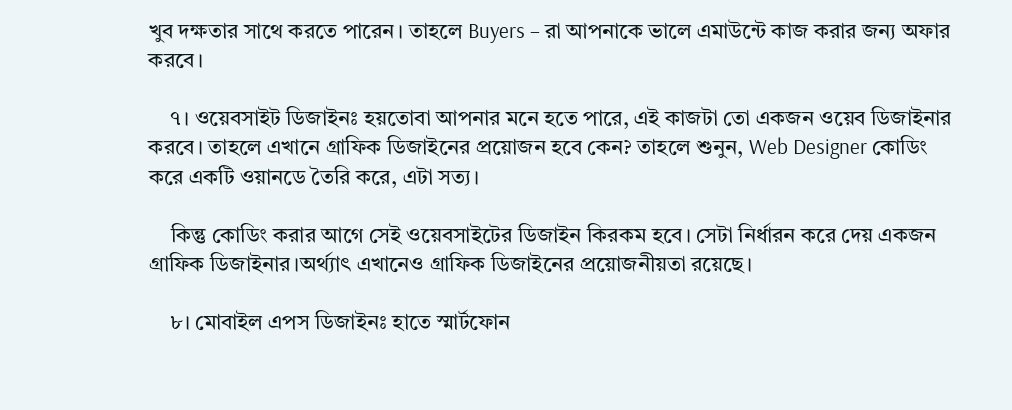খুব দক্ষতার সাথে করতে পারেন। তাহলে Buyers – রা আপনাকে ভালে এমাউন্টে কাজ করার জন্য অফার করবে।

    ৭। ওয়েবসাইট ডিজাইনঃ হয়তোবা আপনার মনে হতে পারে, এই কাজটা তো একজন ওয়েব ডিজাইনার করবে। তাহলে এখানে গ্রাফিক ডিজাইনের প্রয়োজন হবে কেন? তাহলে শুনুন, Web Designer কোডিং করে একটি ওয়ানডে তৈরি করে, এটা সত্য।

    কিন্তু কোডিং করার আগে সেই ওয়েবসাইটের ডিজাইন কিরকম হবে। সেটা নির্ধারন করে দেয় একজন গ্রাফিক ডিজাইনার।অর্থ্যাৎ এখানেও গ্রাফিক ডিজাইনের প্রয়োজনীয়তা রয়েছে।

    ৮। মোবাইল এপস ডিজাইনঃ হাতে স্মার্টফোন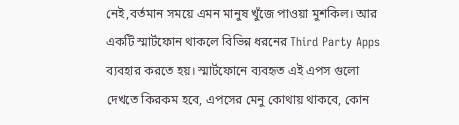নেই,বর্তমান সময়ে এমন মানুষ খুঁজে পাওয়া মুশকিল। আর একটি স্মার্টফোন থাকলে বিভিন্ন ধরনের Third Party Apps ব্যবহার করতে হয়। স্মার্টফোনে ব্যবহৃত এই এপস গুলো দেখতে কিরকম হবে, এপসের মেনু কোথায় থাকবে, কোন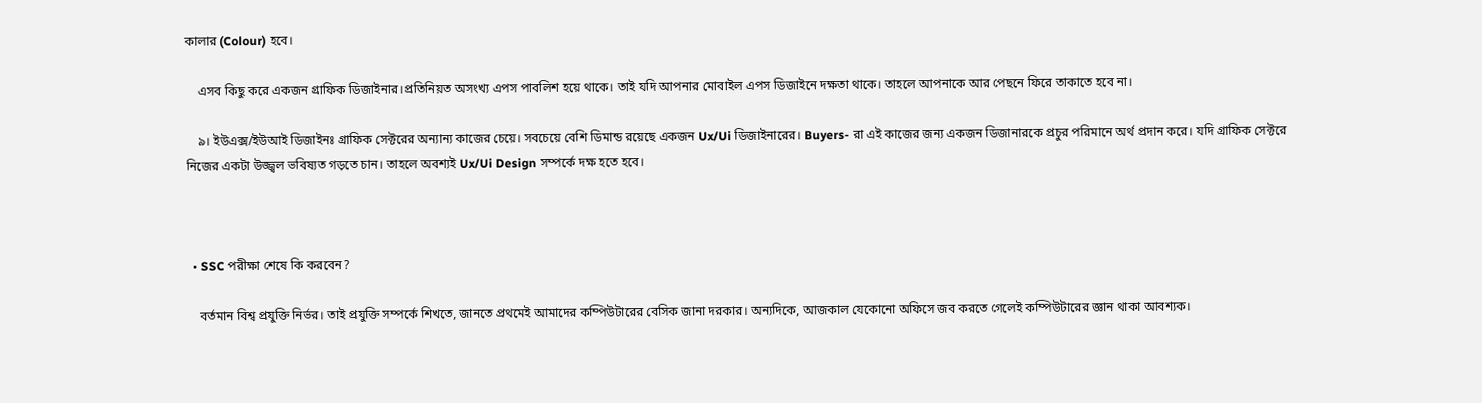কালার (Colour) হবে।

    এসব কিছু করে একজন গ্রাফিক ডিজাইনার।প্রতিনিয়ত অসংখ্য এপস পাবলিশ হয়ে থাকে। তাই যদি আপনার মোবাইল এপস ডিজাইনে দক্ষতা থাকে। তাহলে আপনাকে আর পেছনে ফিরে তাকাতে হবে না।

    ৯। ইউএক্স/ইউআই ডিজাইনঃ গ্রাফিক সেক্টরের অন্যান্য কাজের চেয়ে। সবচেয়ে বেশি ডিমান্ড রয়েছে একজন Ux/Ui ডিজাইনারের। Buyers- রা এই কাজের জন্য একজন ডিজানারকে প্রচুর পরিমানে অর্থ প্রদান করে। যদি গ্রাফিক সেক্টরে নিজের একটা উজ্জ্বল ভবিষ্যত গড়তে চান। তাহলে অবশ্যই Ux/Ui Design সম্পর্কে দক্ষ হতে হবে।



  • SSC পরীক্ষা শেষে কি করবেন?

    বর্তমান বিশ্ব প্রযুক্তি নির্ভর। তাই প্রযুক্তি সম্পর্কে শিখতে, জানতে প্রথমেই আমাদের কম্পিউটারের বেসিক জানা দরকার। অন্যদিকে, আজকাল যেকোনো অফিসে জব করতে গেলেই কম্পিউটারের জ্ঞান থাকা আবশ্যক।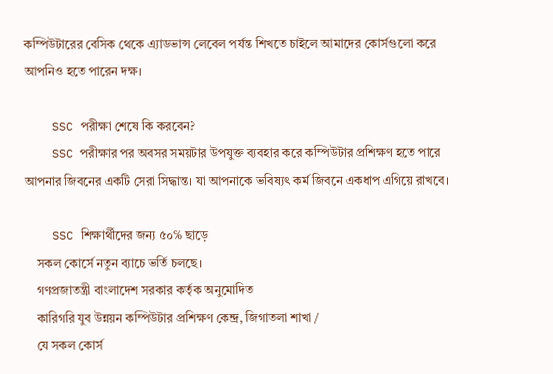কম্পিউটারের বেসিক থেকে এ্যাডভান্স লেবেল পর্যন্ত শিখতে চাইলে আমাদের কোর্সগুলো করে আপনিও হতে পারেন দক্ষ।

    SSC পরীক্ষা শেষে কি করবেন?
    SSC পরীক্ষার পর অবসর সময়টার উপযুক্ত ব্যবহার করে কম্পিউটার প্রশিক্ষণ হতে পারে আপনার জিবনের একটি সেরা সিদ্ধান্ত। যা আপনাকে ভবিষ্যৎ কর্ম জিবনে একধাপ এগিয়ে রাখবে।

    SSC শিক্ষার্থীদের জন্য ৫০℅ ছাড়ে
    সকল কোর্সে নতুন ব্যাচে ভর্তি চলছে।
    গণপ্রজাতন্ত্রী বাংলাদেশ সরকার কর্তৃক অনুমোদিত
    কারিগরি যুব উন্নয়ন কম্পিউটার প্রশিক্ষণ কেন্দ্র, জিগাতলা শাখা /
    যে সকল কোর্স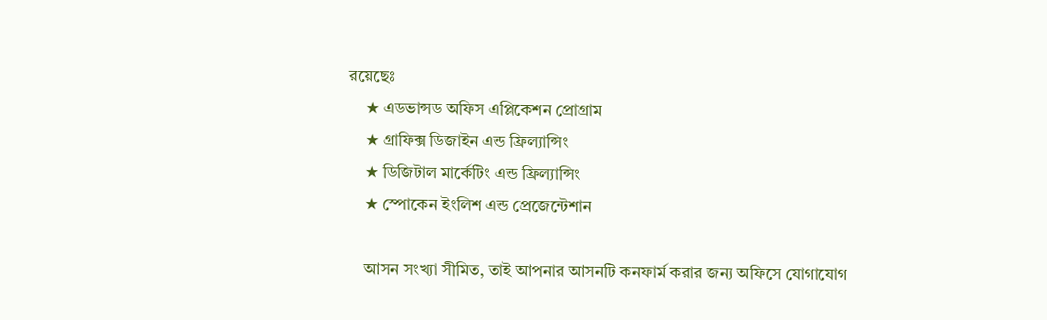রয়েছেঃ
    ★ এডভান্সড অফিস এপ্লিকেশন প্রোগ্রাম
    ★ গ্রাফিক্স ডিজাইন এন্ড ফ্রিল্যান্সিং
    ★ ডিজিটাল মার্কেটিং এন্ড ফ্রিল্যান্সিং
    ★ স্পোকেন ইংলিশ এন্ড প্রেজেন্টেশান

    আসন সংখ্যা সীমিত, তাই আপনার আসনটি কনফার্ম করার জন্য অফিসে যোগাযোগ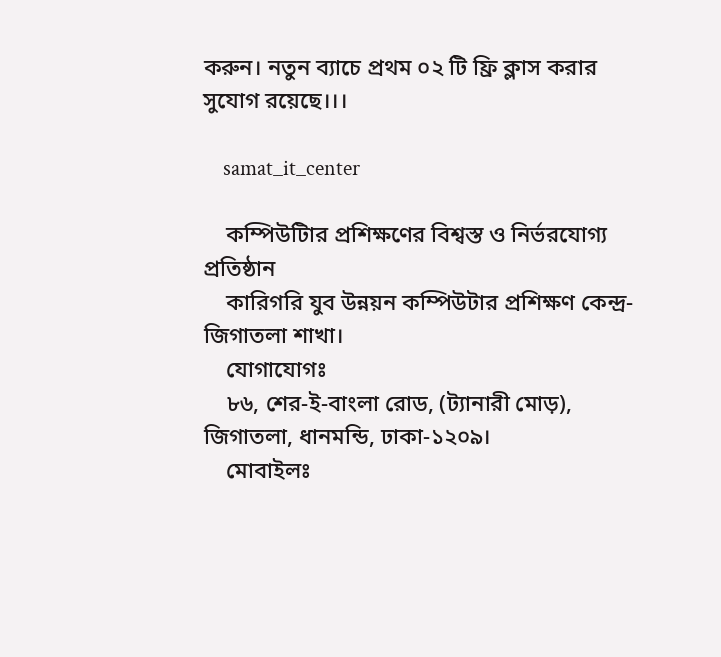করুন। নতুন ব্যাচে প্রথম ০২ টি ফ্রি ক্লাস করার সুযোগ রয়েছে।।।

    samat_it_center

    কম্পিউটিার প্রশিক্ষণের বিশ্বস্ত ও নির্ভরযোগ্য প্রতিষ্ঠান
    কারিগরি যুব উন্নয়ন কম্পিউটার প্রশিক্ষণ কেন্দ্র-জিগাতলা শাখা।
    যোগাযোগঃ
    ৮৬, শের-ই-বাংলা রোড, (ট্যানারী মোড়), জিগাতলা, ধানমন্ডি, ঢাকা-১২০৯।
    মোবাইলঃ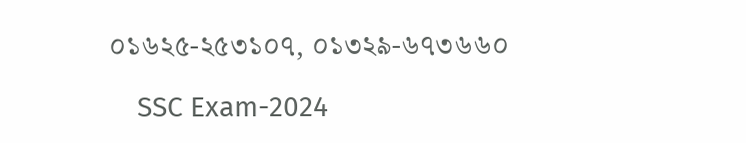০১৬২৫-২৫৩১০৭, ০১৩২৯-৬৭৩৬৬০

    SSC Exam-2024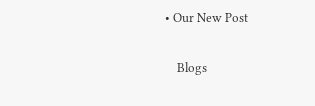• Our New Post

    Blogs